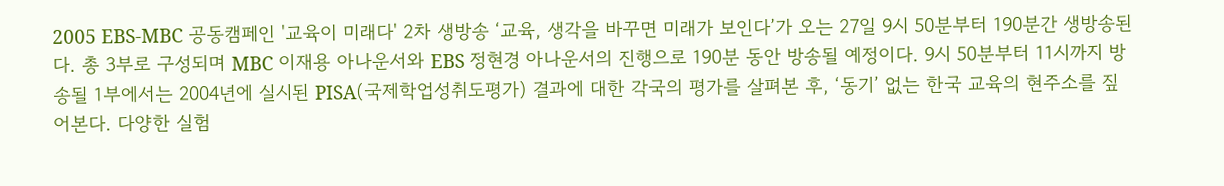2005 EBS-MBC 공동캠페인 '교육이 미래다' 2차 생방송 ‘교육, 생각을 바꾸면 미래가 보인다’가 오는 27일 9시 50분부터 190분간 생방송된다. 총 3부로 구성되며 MBC 이재용 아나운서와 EBS 정현경 아나운서의 진행으로 190분 동안 방송될 예정이다. 9시 50분부터 11시까지 방송될 1부에서는 2004년에 실시된 PISA(국제학업성취도평가) 결과에 대한 각국의 평가를 살펴본 후, ‘동기’ 없는 한국 교육의 현주소를 짚어본다. 다양한 실험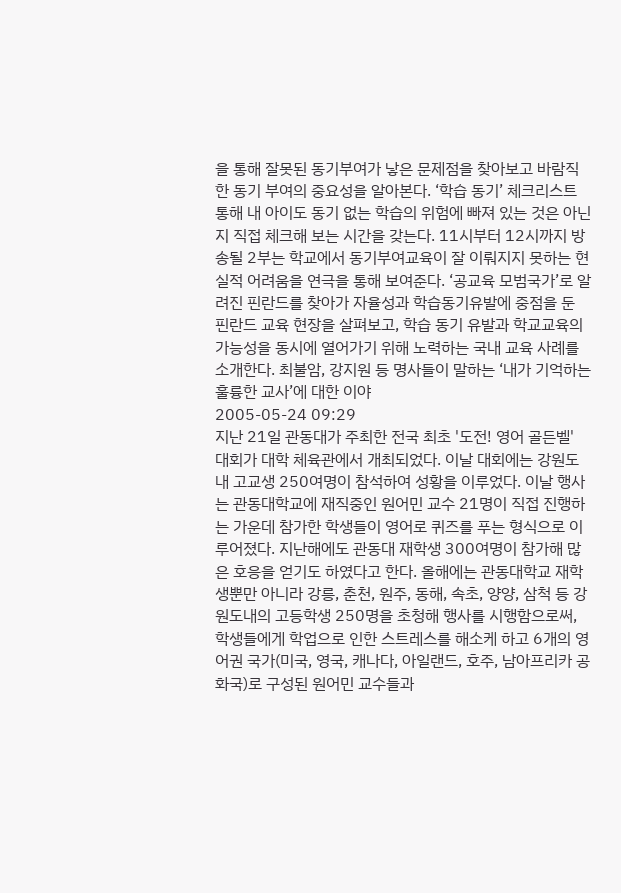을 통해 잘못된 동기부여가 낳은 문제점을 찾아보고 바람직한 동기 부여의 중요성을 알아본다. ‘학습 동기’ 체크리스트 통해 내 아이도 동기 없는 학습의 위험에 빠져 있는 것은 아닌지 직접 체크해 보는 시간을 갖는다. 11시부터 12시까지 방송될 2부는 학교에서 동기부여교육이 잘 이뤄지지 못하는 현실적 어려움을 연극을 통해 보여준다. ‘공교육 모범국가’로 알려진 핀란드를 찾아가 자율성과 학습동기유발에 중점을 둔 핀란드 교육 현장을 살펴보고, 학습 동기 유발과 학교교육의 가능성을 동시에 열어가기 위해 노력하는 국내 교육 사례를 소개한다. 최불암, 강지원 등 명사들이 말하는 ‘내가 기억하는 훌륭한 교사’에 대한 이야
2005-05-24 09:29
지난 21일 관동대가 주최한 전국 최초 '도전! 영어 골든벨' 대회가 대학 체육관에서 개최되었다. 이날 대회에는 강원도내 고교생 250여명이 참석하여 성황을 이루었다. 이날 행사는 관동대학교에 재직중인 원어민 교수 21명이 직접 진행하는 가운데 참가한 학생들이 영어로 퀴즈를 푸는 형식으로 이루어졌다. 지난해에도 관동대 재학생 300여명이 참가해 많은 호응을 얻기도 하였다고 한다. 올해에는 관동대학교 재학생뿐만 아니라 강릉, 춘천, 원주, 동해, 속초, 양양, 삼척 등 강원도내의 고등학생 250명을 초청해 행사를 시행함으로써, 학생들에게 학업으로 인한 스트레스를 해소케 하고 6개의 영어권 국가(미국, 영국, 캐나다, 아일랜드, 호주, 남아프리카 공화국)로 구성된 원어민 교수들과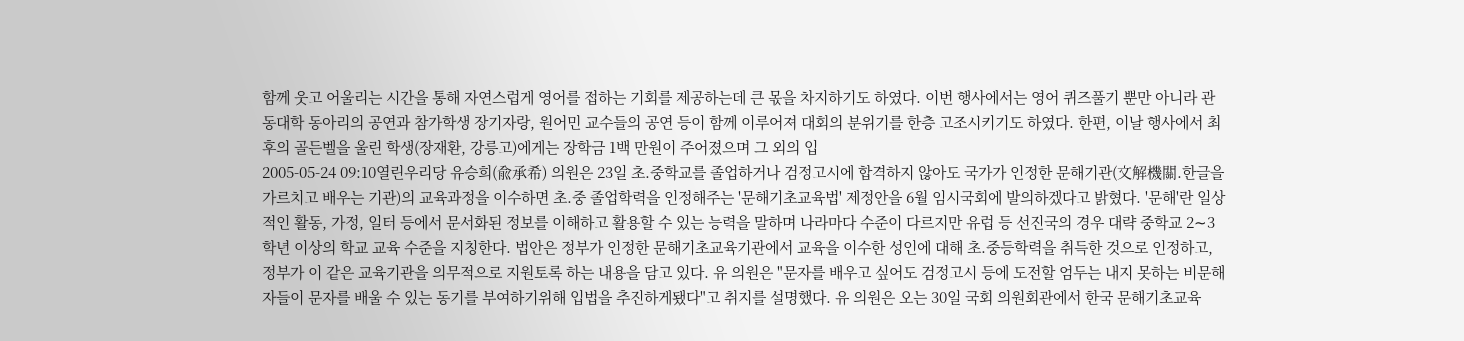함께 웃고 어울리는 시간을 통해 자연스럽게 영어를 접하는 기회를 제공하는데 큰 몫을 차지하기도 하였다. 이번 행사에서는 영어 퀴즈풀기 뿐만 아니라 관동대학 동아리의 공연과 참가학생 장기자랑, 원어민 교수들의 공연 등이 함께 이루어져 대회의 분위기를 한층 고조시키기도 하였다. 한편, 이날 행사에서 최후의 골든벨을 울린 학생(장재환, 강릉고)에게는 장학금 1백 만원이 주어졌으며 그 외의 입
2005-05-24 09:10열린우리당 유승희(兪承希) 의원은 23일 초.중학교를 졸업하거나 검정고시에 합격하지 않아도 국가가 인정한 문해기관(文解機關.한글을 가르치고 배우는 기관)의 교육과정을 이수하면 초.중 졸업학력을 인정해주는 '문해기초교육법' 제정안을 6월 임시국회에 발의하겠다고 밝혔다. '문해'란 일상적인 활동, 가정, 일터 등에서 문서화된 정보를 이해하고 활용할 수 있는 능력을 말하며 나라마다 수준이 다르지만 유럽 등 선진국의 경우 대략 중학교 2∼3학년 이상의 학교 교육 수준을 지칭한다. 법안은 정부가 인정한 문해기초교육기관에서 교육을 이수한 성인에 대해 초.중등학력을 취득한 것으로 인정하고, 정부가 이 같은 교육기관을 의무적으로 지원토록 하는 내용을 담고 있다. 유 의원은 "문자를 배우고 싶어도 검정고시 등에 도전할 엄두는 내지 못하는 비문해자들이 문자를 배울 수 있는 동기를 부여하기위해 입법을 추진하게됐다"고 취지를 설명했다. 유 의원은 오는 30일 국회 의원회관에서 한국 문해기초교육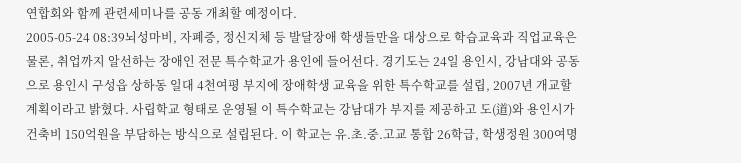연합회와 함께 관련세미나를 공동 개최할 예정이다.
2005-05-24 08:39뇌성마비, 자폐증, 정신지체 등 발달장애 학생들만을 대상으로 학습교육과 직업교육은 물론, 취업까지 알선하는 장애인 전문 특수학교가 용인에 들어선다. 경기도는 24일 용인시, 강남대와 공동으로 용인시 구성읍 상하동 일대 4천여평 부지에 장애학생 교육을 위한 특수학교를 설립, 2007년 개교할 계획이라고 밝혔다. 사립학교 형태로 운영될 이 특수학교는 강남대가 부지를 제공하고 도(道)와 용인시가 건축비 150억원을 부담하는 방식으로 설립된다. 이 학교는 유.초.중.고교 통합 26학급, 학생정원 300여명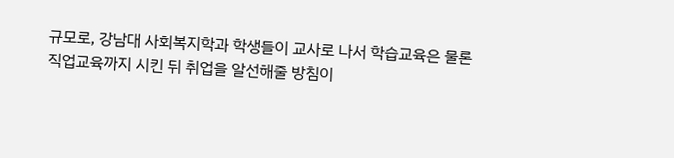규모로, 강남대 사회복지학과 학생들이 교사로 나서 학습교육은 물론 직업교육까지 시킨 뒤 취업을 알선해줄 방침이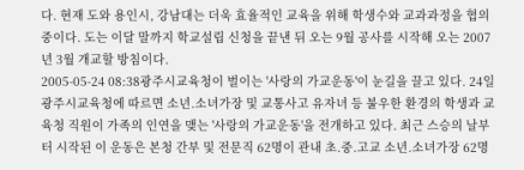다. 현재 도와 용인시, 강남대는 더욱 효율적인 교육을 위해 학생수와 교과과정을 협의중이다. 도는 이달 말까지 학교설립 신청을 끝낸 뒤 오는 9월 공사를 시작해 오는 2007년 3월 개교할 방침이다.
2005-05-24 08:38광주시교육청이 벌이는 '사랑의 가교운동'이 눈길을 끌고 있다. 24일 광주시교육청에 따르면 소년.소녀가장 및 교통사고 유자녀 등 불우한 환경의 학생과 교육청 직원이 가족의 인연을 맺는 '사랑의 가교운동'을 전개하고 있다. 최근 스승의 날부터 시작된 이 운동은 본청 간부 및 전문직 62명이 관내 초.중.고교 소년.소녀가장 62명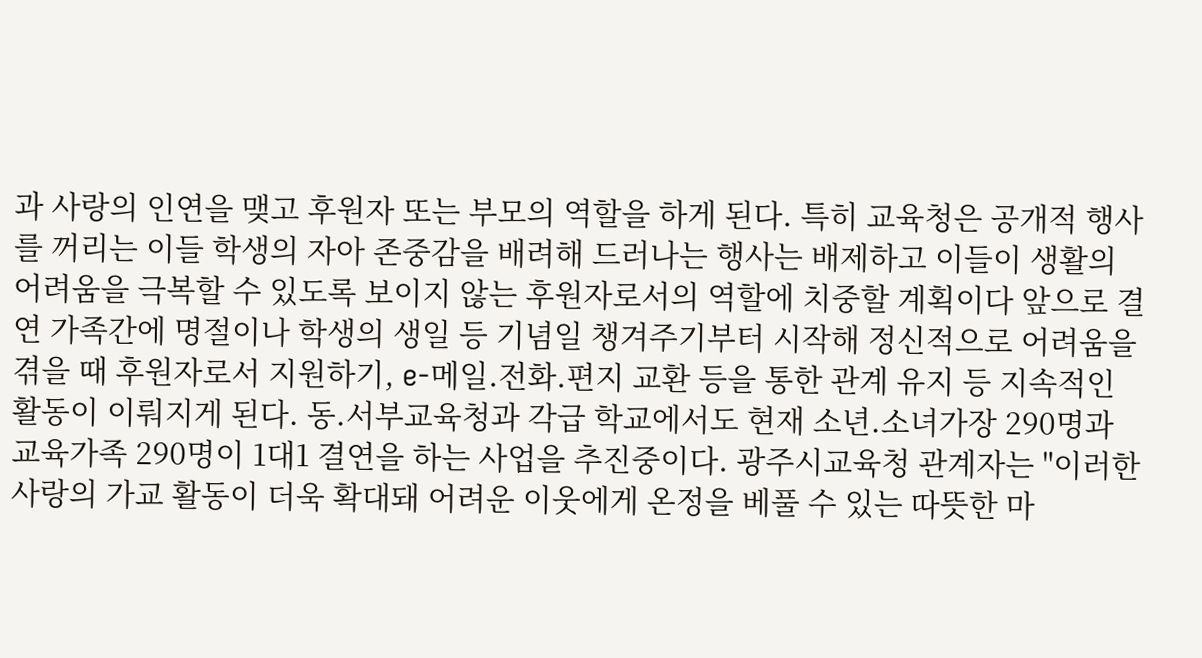과 사랑의 인연을 맺고 후원자 또는 부모의 역할을 하게 된다. 특히 교육청은 공개적 행사를 꺼리는 이들 학생의 자아 존중감을 배려해 드러나는 행사는 배제하고 이들이 생활의 어려움을 극복할 수 있도록 보이지 않는 후원자로서의 역할에 치중할 계획이다 앞으로 결연 가족간에 명절이나 학생의 생일 등 기념일 챙겨주기부터 시작해 정신적으로 어려움을 겪을 때 후원자로서 지원하기, e-메일.전화.편지 교환 등을 통한 관계 유지 등 지속적인 활동이 이뤄지게 된다. 동.서부교육청과 각급 학교에서도 현재 소년.소녀가장 290명과 교육가족 290명이 1대1 결연을 하는 사업을 추진중이다. 광주시교육청 관계자는 "이러한 사랑의 가교 활동이 더욱 확대돼 어려운 이웃에게 온정을 베풀 수 있는 따뜻한 마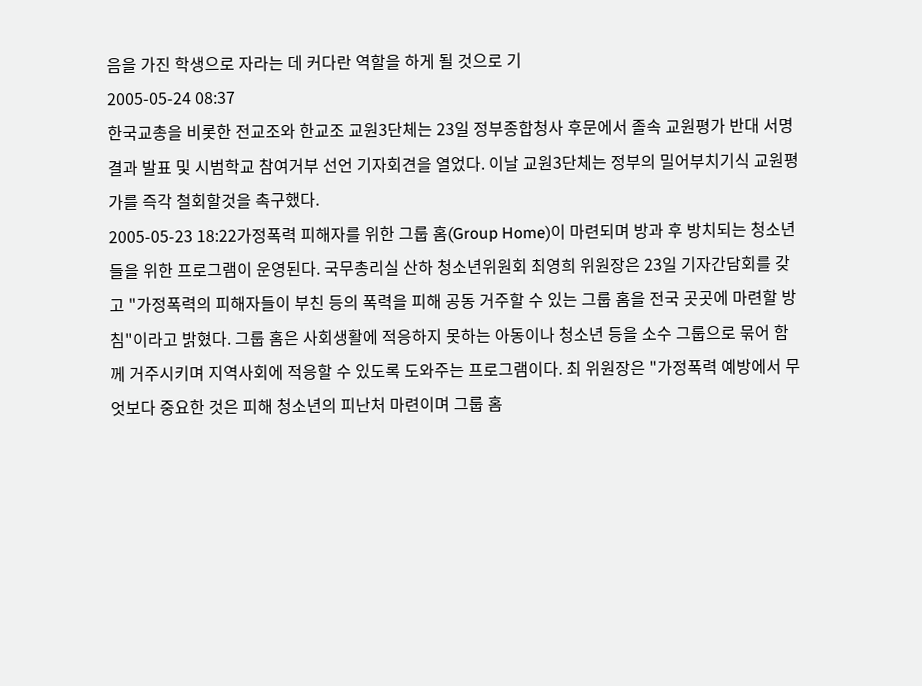음을 가진 학생으로 자라는 데 커다란 역할을 하게 될 것으로 기
2005-05-24 08:37
한국교총을 비롯한 전교조와 한교조 교원3단체는 23일 정부종합청사 후문에서 졸속 교원평가 반대 서명결과 발표 및 시범학교 참여거부 선언 기자회견을 열었다. 이날 교원3단체는 정부의 밀어부치기식 교원평가를 즉각 철회할것을 촉구했다.
2005-05-23 18:22가정폭력 피해자를 위한 그룹 홈(Group Home)이 마련되며 방과 후 방치되는 청소년들을 위한 프로그램이 운영된다. 국무총리실 산하 청소년위원회 최영희 위원장은 23일 기자간담회를 갖고 "가정폭력의 피해자들이 부친 등의 폭력을 피해 공동 거주할 수 있는 그룹 홈을 전국 곳곳에 마련할 방침"이라고 밝혔다. 그룹 홈은 사회생활에 적응하지 못하는 아동이나 청소년 등을 소수 그룹으로 묶어 함께 거주시키며 지역사회에 적응할 수 있도록 도와주는 프로그램이다. 최 위원장은 "가정폭력 예방에서 무엇보다 중요한 것은 피해 청소년의 피난처 마련이며 그룹 홈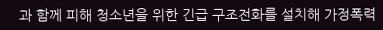과 함께 피해 청소년을 위한 긴급 구조전화를 설치해 가정폭력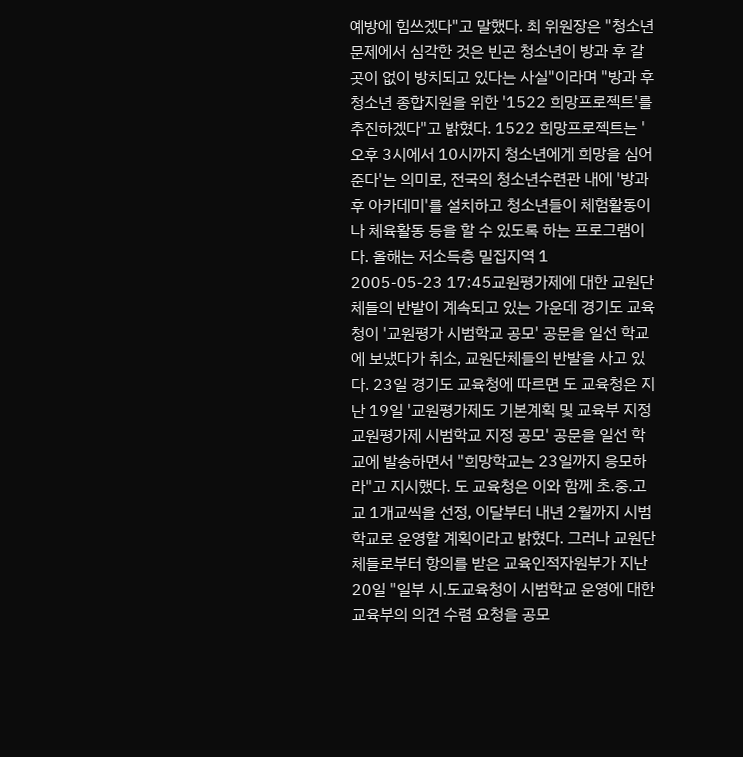예방에 힘쓰겠다"고 말했다. 최 위원장은 "청소년 문제에서 심각한 것은 빈곤 청소년이 방과 후 갈 곳이 없이 방치되고 있다는 사실"이라며 "방과 후 청소년 종합지원을 위한 '1522 희망프로젝트'를 추진하겠다"고 밝혔다. 1522 희망프로젝트는 '오후 3시에서 10시까지 청소년에게 희망을 심어준다'는 의미로, 전국의 청소년수련관 내에 '방과후 아카데미'를 설치하고 청소년들이 체험활동이나 체육활동 등을 할 수 있도록 하는 프로그램이다. 올해는 저소득층 밀집지역 1
2005-05-23 17:45교원평가제에 대한 교원단체들의 반발이 계속되고 있는 가운데 경기도 교육청이 '교원평가 시범학교 공모' 공문을 일선 학교에 보냈다가 취소, 교원단체들의 반발을 사고 있다. 23일 경기도 교육청에 따르면 도 교육청은 지난 19일 '교원평가제도 기본계획 및 교육부 지정 교원평가제 시범학교 지정 공모' 공문을 일선 학교에 발송하면서 "희망학교는 23일까지 응모하라"고 지시했다. 도 교육청은 이와 함께 초.중.고교 1개교씩을 선정, 이달부터 내년 2월까지 시범학교로 운영할 계획이라고 밝혔다. 그러나 교원단체들로부터 항의를 받은 교육인적자원부가 지난 20일 "일부 시.도교육청이 시범학교 운영에 대한 교육부의 의견 수렴 요청을 공모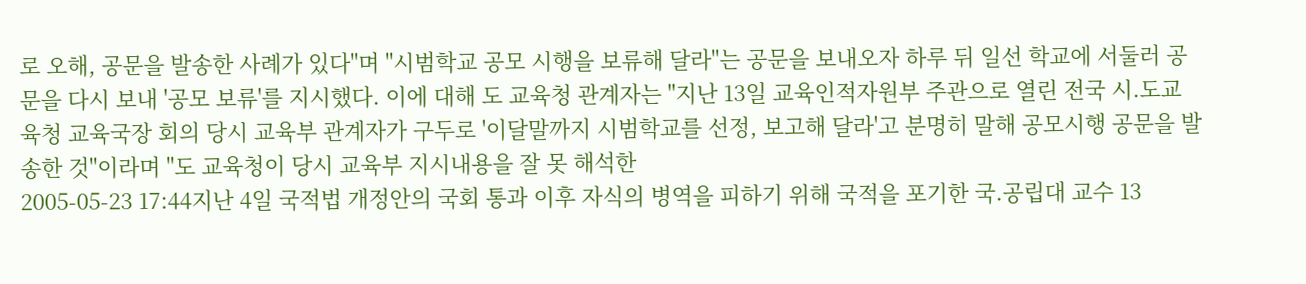로 오해, 공문을 발송한 사례가 있다"며 "시범학교 공모 시행을 보류해 달라"는 공문을 보내오자 하루 뒤 일선 학교에 서둘러 공문을 다시 보내 '공모 보류'를 지시했다. 이에 대해 도 교육청 관계자는 "지난 13일 교육인적자원부 주관으로 열린 전국 시.도교육청 교육국장 회의 당시 교육부 관계자가 구두로 '이달말까지 시범학교를 선정, 보고해 달라'고 분명히 말해 공모시행 공문을 발송한 것"이라며 "도 교육청이 당시 교육부 지시내용을 잘 못 해석한
2005-05-23 17:44지난 4일 국적법 개정안의 국회 통과 이후 자식의 병역을 피하기 위해 국적을 포기한 국.공립대 교수 13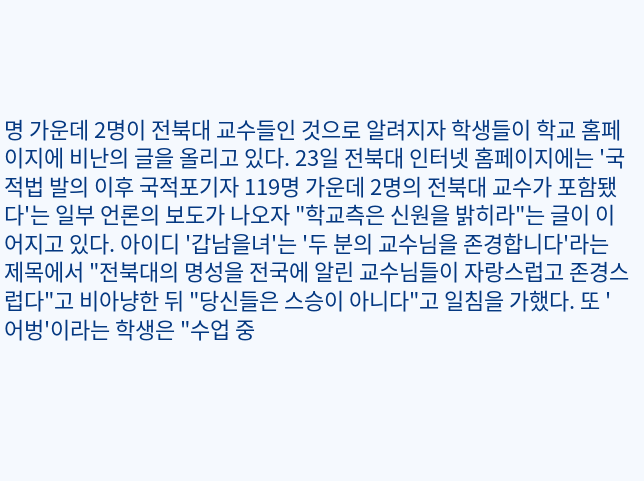명 가운데 2명이 전북대 교수들인 것으로 알려지자 학생들이 학교 홈페이지에 비난의 글을 올리고 있다. 23일 전북대 인터넷 홈페이지에는 '국적법 발의 이후 국적포기자 119명 가운데 2명의 전북대 교수가 포함됐다'는 일부 언론의 보도가 나오자 "학교측은 신원을 밝히라"는 글이 이어지고 있다. 아이디 '갑남을녀'는 '두 분의 교수님을 존경합니다'라는 제목에서 "전북대의 명성을 전국에 알린 교수님들이 자랑스럽고 존경스럽다"고 비아냥한 뒤 "당신들은 스승이 아니다"고 일침을 가했다. 또 '어벙'이라는 학생은 "수업 중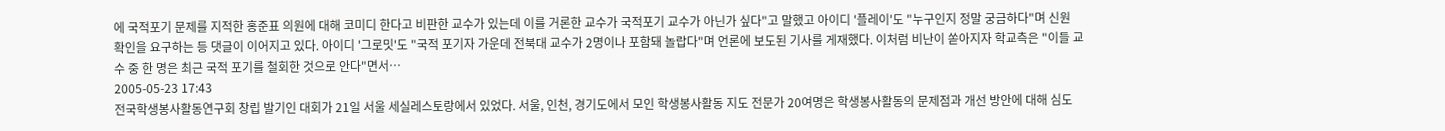에 국적포기 문제를 지적한 홍준표 의원에 대해 코미디 한다고 비판한 교수가 있는데 이를 거론한 교수가 국적포기 교수가 아닌가 싶다"고 말했고 아이디 '플레이'도 "누구인지 정말 궁금하다"며 신원 확인을 요구하는 등 댓글이 이어지고 있다. 아이디 '그로밋'도 "국적 포기자 가운데 전북대 교수가 2명이나 포함돼 놀랍다"며 언론에 보도된 기사를 게재했다. 이처럼 비난이 쏟아지자 학교측은 "이들 교수 중 한 명은 최근 국적 포기를 철회한 것으로 안다"면서…
2005-05-23 17:43
전국학생봉사활동연구회 창립 발기인 대회가 21일 서울 세실레스토랑에서 있었다. 서울, 인천, 경기도에서 모인 학생봉사활동 지도 전문가 20여명은 학생봉사활동의 문제점과 개선 방안에 대해 심도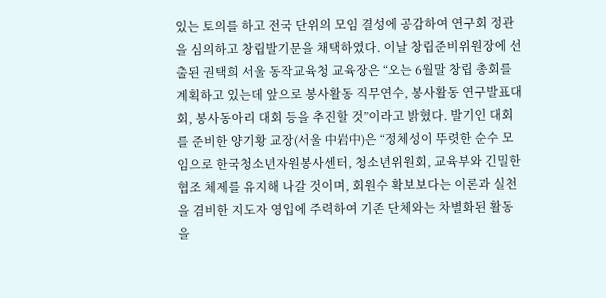있는 토의를 하고 전국 단위의 모임 결성에 공감하여 연구회 정관을 심의하고 창립발기문을 채택하였다. 이날 창립준비위원장에 선출된 권택희 서울 동작교육청 교육장은 “오는 6월말 창립 총회를 계획하고 있는데 앞으로 봉사활동 직무연수, 봉사활동 연구발표대회, 봉사동아리 대회 등을 추진할 것”이라고 밝혔다. 발기인 대회를 준비한 양기황 교장(서울 中岩中)은 “정체성이 뚜렷한 순수 모임으로 한국청소년자원봉사센터, 청소년위원회, 교육부와 긴밀한 협조 체제를 유지해 나갈 것이며, 회원수 확보보다는 이론과 실천을 겸비한 지도자 영입에 주력하여 기존 단체와는 차별화된 활동을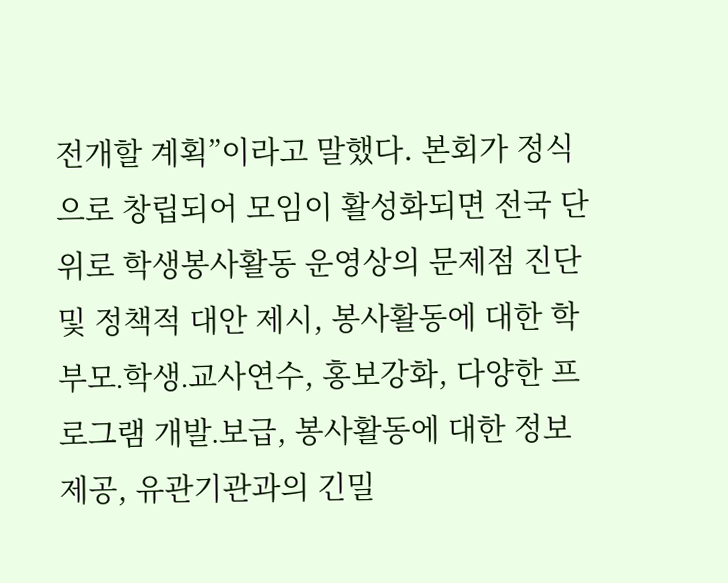전개할 계획”이라고 말했다. 본회가 정식으로 창립되어 모임이 활성화되면 전국 단위로 학생봉사활동 운영상의 문제점 진단 및 정책적 대안 제시, 봉사활동에 대한 학부모․학생․교사연수, 홍보강화, 다양한 프로그램 개발․보급, 봉사활동에 대한 정보제공, 유관기관과의 긴밀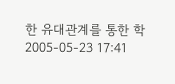한 유대관계를 통한 학
2005-05-23 17:41